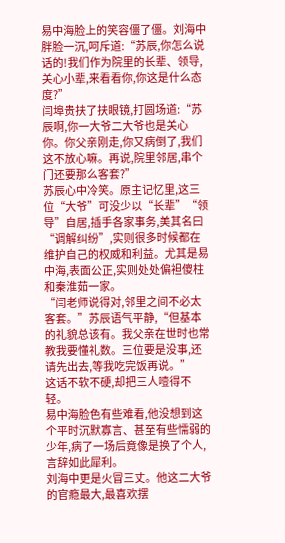易中海脸上的笑容僵了僵。刘海中胖脸一沉,呵斥道:“苏辰,你怎么说话的!我们作为院里的长辈、领导,关心小辈,来看看你,你这是什么态度?”
闫埠贵扶了扶眼镜,打圆场道:“苏辰啊,你一大爷二大爷也是关心你。你父亲刚走,你又病倒了,我们这不放心嘛。再说,院里邻居,串个门还要那么客套?”
苏辰心中冷笑。原主记忆里,这三位“大爷”可没少以“长辈”“领导”自居,插手各家事务,美其名曰“调解纠纷”,实则很多时候都在维护自己的权威和利益。尤其是易中海,表面公正,实则处处偏袒傻柱和秦淮茹一家。
“闫老师说得对,邻里之间不必太客套。”苏辰语气平静,“但基本的礼貌总该有。我父亲在世时也常教我要懂礼数。三位要是没事,还请先出去,等我吃完饭再说。”
这话不软不硬,却把三人噎得不轻。
易中海脸色有些难看,他没想到这个平时沉默寡言、甚至有些懦弱的少年,病了一场后竟像是换了个人,言辞如此犀利。
刘海中更是火冒三丈。他这二大爷的官瘾最大,最喜欢摆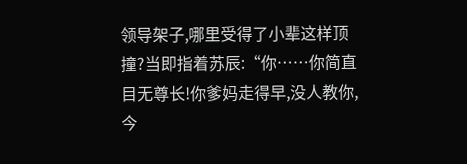领导架子,哪里受得了小辈这样顶撞?当即指着苏辰:“你……你简直目无尊长!你爹妈走得早,没人教你,今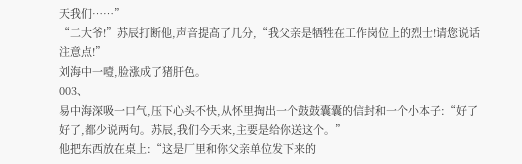天我们……”
“二大爷!”苏辰打断他,声音提高了几分,“我父亲是牺牲在工作岗位上的烈士!请您说话注意点!”
刘海中一噎,脸涨成了猪肝色。
003、
易中海深吸一口气,压下心头不快,从怀里掏出一个鼓鼓囊囊的信封和一个小本子:“好了好了,都少说两句。苏辰,我们今天来,主要是给你送这个。”
他把东西放在桌上:“这是厂里和你父亲单位发下来的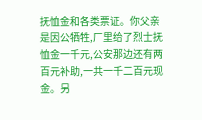抚恤金和各类票证。你父亲是因公牺牲,厂里给了烈士抚恤金一千元,公安那边还有两百元补助,一共一千二百元现金。另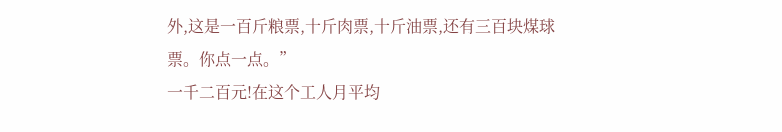外,这是一百斤粮票,十斤肉票,十斤油票,还有三百块煤球票。你点一点。”
一千二百元!在这个工人月平均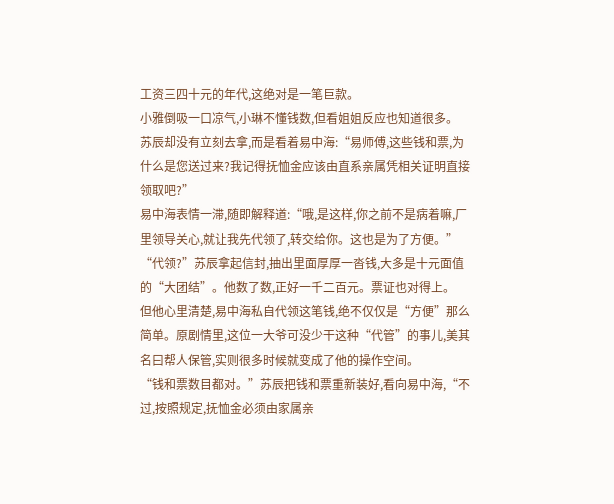工资三四十元的年代,这绝对是一笔巨款。
小雅倒吸一口凉气,小琳不懂钱数,但看姐姐反应也知道很多。
苏辰却没有立刻去拿,而是看着易中海:“易师傅,这些钱和票,为什么是您送过来?我记得抚恤金应该由直系亲属凭相关证明直接领取吧?”
易中海表情一滞,随即解释道:“哦,是这样,你之前不是病着嘛,厂里领导关心,就让我先代领了,转交给你。这也是为了方便。”
“代领?”苏辰拿起信封,抽出里面厚厚一沓钱,大多是十元面值的“大团结”。他数了数,正好一千二百元。票证也对得上。
但他心里清楚,易中海私自代领这笔钱,绝不仅仅是“方便”那么简单。原剧情里,这位一大爷可没少干这种“代管”的事儿,美其名曰帮人保管,实则很多时候就变成了他的操作空间。
“钱和票数目都对。”苏辰把钱和票重新装好,看向易中海,“不过,按照规定,抚恤金必须由家属亲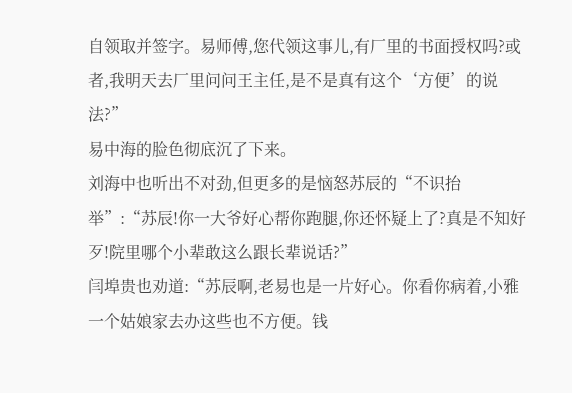自领取并签字。易师傅,您代领这事儿,有厂里的书面授权吗?或者,我明天去厂里问问王主任,是不是真有这个‘方便’的说法?”
易中海的脸色彻底沉了下来。
刘海中也听出不对劲,但更多的是恼怒苏辰的“不识抬举”:“苏辰!你一大爷好心帮你跑腿,你还怀疑上了?真是不知好歹!院里哪个小辈敢这么跟长辈说话?”
闫埠贵也劝道:“苏辰啊,老易也是一片好心。你看你病着,小雅一个姑娘家去办这些也不方便。钱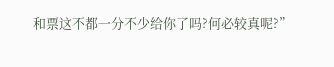和票这不都一分不少给你了吗?何必较真呢?”